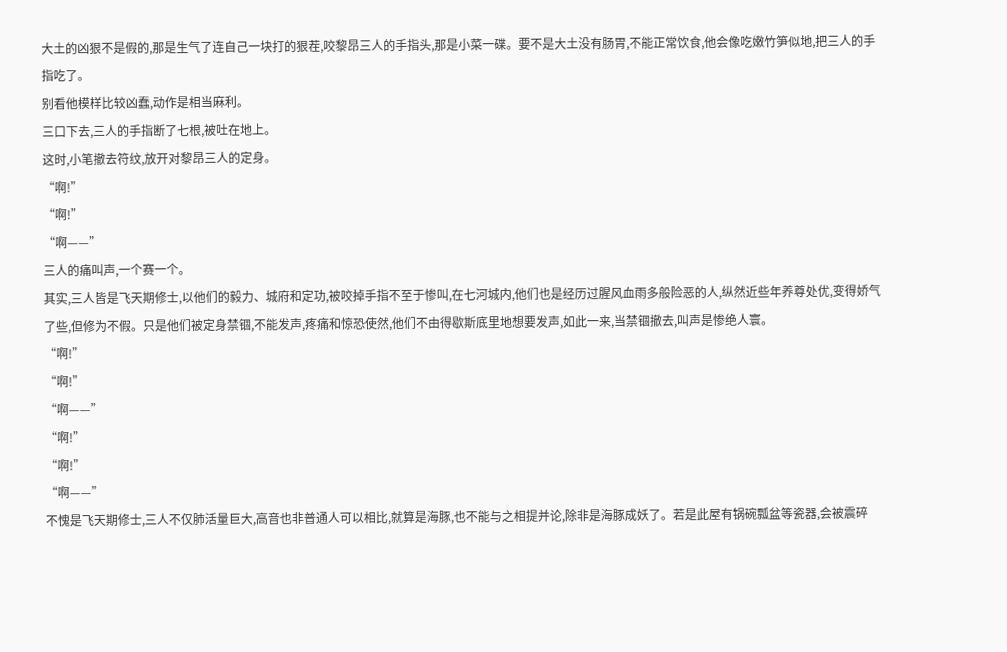大土的凶狠不是假的,那是生气了连自己一块打的狠茬,咬黎昂三人的手指头,那是小菜一碟。要不是大土没有肠胃,不能正常饮食,他会像吃嫩竹笋似地,把三人的手指吃了。
别看他模样比较凶蠢,动作是相当麻利。
三口下去,三人的手指断了七根,被吐在地上。
这时,小笔撤去符纹,放开对黎昂三人的定身。
“啊!”
“啊!”
“啊——”
三人的痛叫声,一个赛一个。
其实,三人皆是飞天期修士,以他们的毅力、城府和定功,被咬掉手指不至于惨叫,在七河城内,他们也是经历过腥风血雨多般险恶的人,纵然近些年养尊处优,变得娇气了些,但修为不假。只是他们被定身禁锢,不能发声,疼痛和惊恐使然,他们不由得歇斯底里地想要发声,如此一来,当禁锢撤去,叫声是惨绝人寰。
“啊!”
“啊!”
“啊——”
“啊!”
“啊!”
“啊——”
不愧是飞天期修士,三人不仅肺活量巨大,高音也非普通人可以相比,就算是海豚,也不能与之相提并论,除非是海豚成妖了。若是此屋有锅碗瓢盆等瓷器,会被震碎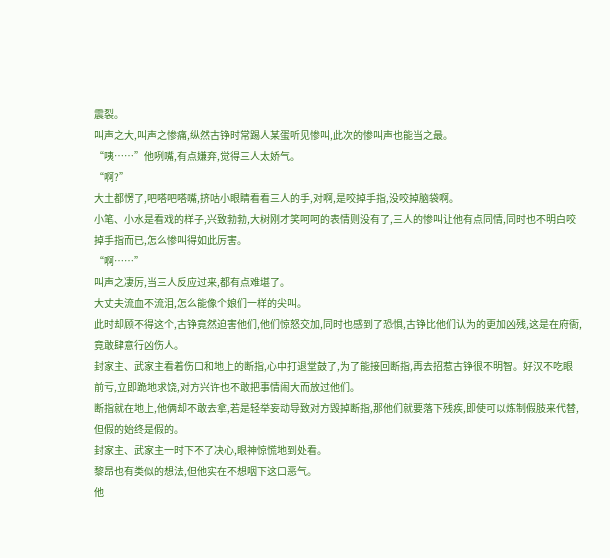震裂。
叫声之大,叫声之惨痛,纵然古铮时常踢人某蛋听见惨叫,此次的惨叫声也能当之最。
“咦……”他咧嘴,有点嫌弃,觉得三人太娇气。
“啊?”
大土都愣了,吧嗒吧嗒嘴,挤咕小眼睛看看三人的手,对啊,是咬掉手指,没咬掉脑袋啊。
小笔、小水是看戏的样子,兴致勃勃,大树刚才笑呵呵的表情则没有了,三人的惨叫让他有点同情,同时也不明白咬掉手指而已,怎么惨叫得如此厉害。
“啊……”
叫声之凄厉,当三人反应过来,都有点难堪了。
大丈夫流血不流泪,怎么能像个娘们一样的尖叫。
此时却顾不得这个,古铮竟然迫害他们,他们惊怒交加,同时也感到了恐惧,古铮比他们认为的更加凶残,这是在府衙,竟敢肆意行凶伤人。
封家主、武家主看着伤口和地上的断指,心中打退堂鼓了,为了能接回断指,再去招惹古铮很不明智。好汉不吃眼前亏,立即跪地求饶,对方兴许也不敢把事情闹大而放过他们。
断指就在地上,他俩却不敢去拿,若是轻举妄动导致对方毁掉断指,那他们就要落下残疾,即使可以炼制假肢来代替,但假的始终是假的。
封家主、武家主一时下不了决心,眼神惊慌地到处看。
黎昂也有类似的想法,但他实在不想咽下这口恶气。
他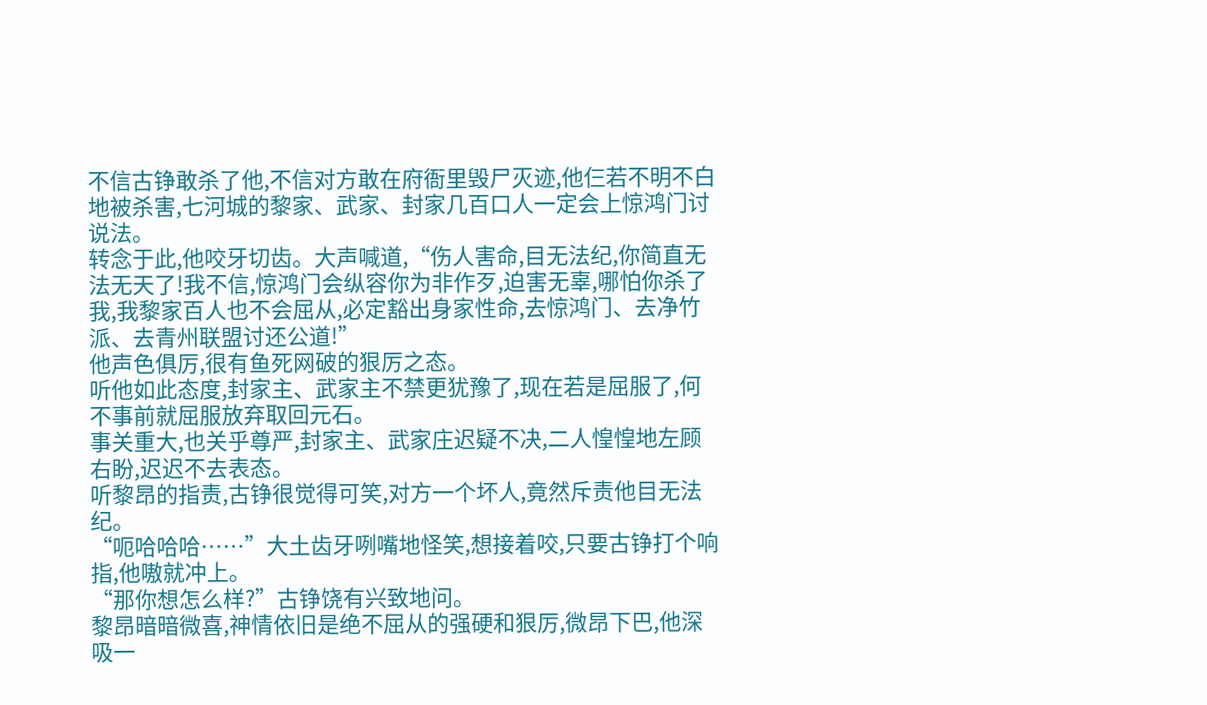不信古铮敢杀了他,不信对方敢在府衙里毁尸灭迹,他仨若不明不白地被杀害,七河城的黎家、武家、封家几百口人一定会上惊鸿门讨说法。
转念于此,他咬牙切齿。大声喊道,“伤人害命,目无法纪,你简直无法无天了!我不信,惊鸿门会纵容你为非作歹,迫害无辜,哪怕你杀了我,我黎家百人也不会屈从,必定豁出身家性命,去惊鸿门、去净竹派、去青州联盟讨还公道!”
他声色俱厉,很有鱼死网破的狠厉之态。
听他如此态度,封家主、武家主不禁更犹豫了,现在若是屈服了,何不事前就屈服放弃取回元石。
事关重大,也关乎尊严,封家主、武家庄迟疑不决,二人惶惶地左顾右盼,迟迟不去表态。
听黎昂的指责,古铮很觉得可笑,对方一个坏人,竟然斥责他目无法纪。
“呃哈哈哈……”大土齿牙咧嘴地怪笑,想接着咬,只要古铮打个响指,他嗷就冲上。
“那你想怎么样?”古铮饶有兴致地问。
黎昂暗暗微喜,神情依旧是绝不屈从的强硬和狠厉,微昂下巴,他深吸一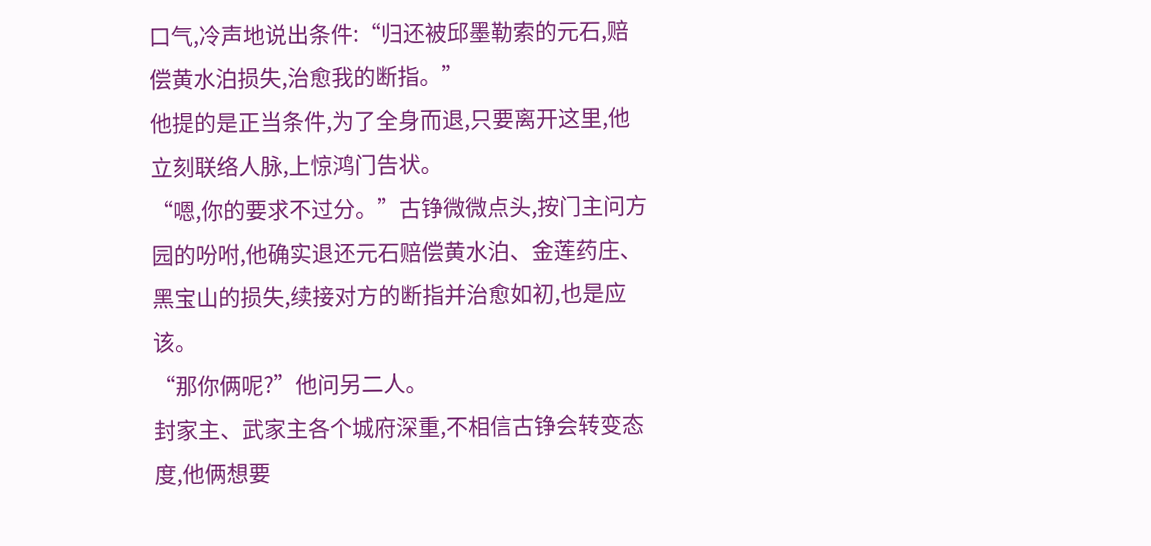口气,冷声地说出条件:“归还被邱墨勒索的元石,赔偿黄水泊损失,治愈我的断指。”
他提的是正当条件,为了全身而退,只要离开这里,他立刻联络人脉,上惊鸿门告状。
“嗯,你的要求不过分。”古铮微微点头,按门主问方园的吩咐,他确实退还元石赔偿黄水泊、金莲药庄、黑宝山的损失,续接对方的断指并治愈如初,也是应该。
“那你俩呢?”他问另二人。
封家主、武家主各个城府深重,不相信古铮会转变态度,他俩想要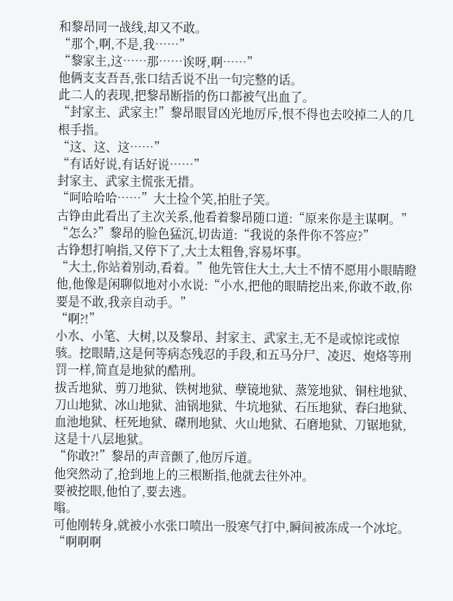和黎昂同一战线,却又不敢。
“那个,啊,不是,我……”
“黎家主,这……那……诶呀,啊……”
他俩支支吾吾,张口结舌说不出一句完整的话。
此二人的表现,把黎昂断指的伤口都被气出血了。
“封家主、武家主!”黎昂眼冒凶光地厉斥,恨不得也去咬掉二人的几根手指。
“这、这、这……”
“有话好说,有话好说……”
封家主、武家主慌张无措。
“呵哈哈哈……”大土捡个笑,拍肚子笑。
古铮由此看出了主次关系,他看着黎昂随口道:“原来你是主谋啊。”
“怎么?”黎昂的脸色猛沉,切齿道:“我说的条件你不答应?”
古铮想打响指,又停下了,大土太粗鲁,容易坏事。
“大土,你站着别动,看着。”他先管住大土,大土不情不愿用小眼睛瞪他,他像是闲聊似地对小水说:“小水,把他的眼睛挖出来,你敢不敢,你要是不敢,我亲自动手。”
“啊?!”
小水、小笔、大树,以及黎昂、封家主、武家主,无不是或惊诧或惊骇。挖眼睛,这是何等病态残忍的手段,和五马分尸、凌迟、炮烙等刑罚一样,简直是地狱的酷刑。
拔舌地狱、剪刀地狱、铁树地狱、孽镜地狱、蒸笼地狱、铜柱地狱、刀山地狱、冰山地狱、油锅地狱、牛坑地狱、石压地狱、舂臼地狱、血池地狱、枉死地狱、磔刑地狱、火山地狱、石磨地狱、刀锯地狱,这是十八层地狱。
“你敢?!”黎昂的声音颤了,他厉斥道。
他突然动了,抢到地上的三根断指,他就去往外冲。
要被挖眼,他怕了,要去逃。
嗡。
可他刚转身,就被小水张口喷出一股寒气打中,瞬间被冻成一个冰坨。
“啊啊啊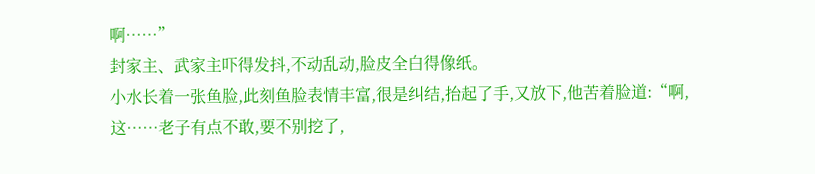啊……”
封家主、武家主吓得发抖,不动乱动,脸皮全白得像纸。
小水长着一张鱼脸,此刻鱼脸表情丰富,很是纠结,抬起了手,又放下,他苦着脸道:“啊,这……老子有点不敢,要不别挖了,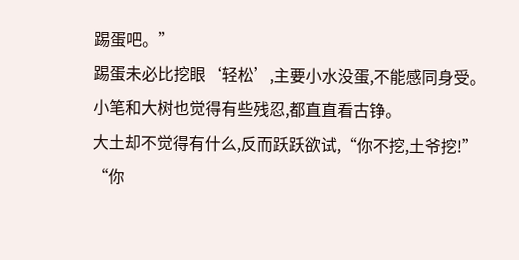踢蛋吧。”
踢蛋未必比挖眼‘轻松’,主要小水没蛋,不能感同身受。
小笔和大树也觉得有些残忍,都直直看古铮。
大土却不觉得有什么,反而跃跃欲试,“你不挖,土爷挖!”
“你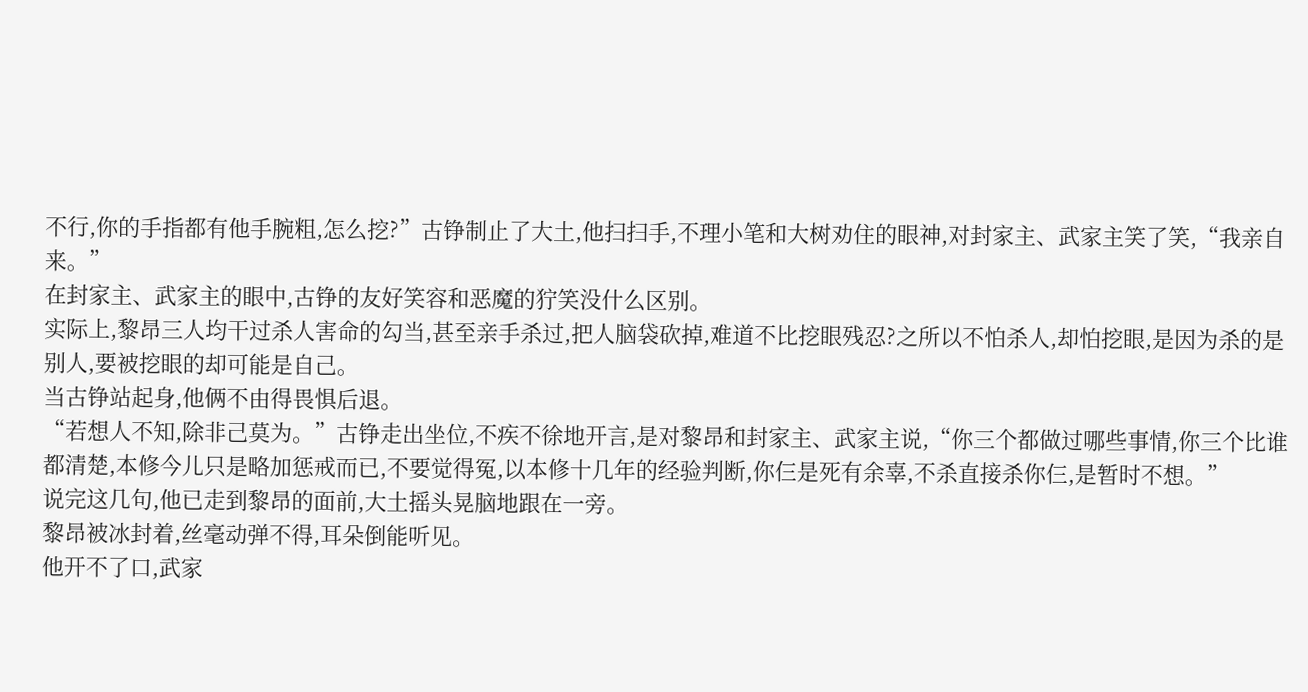不行,你的手指都有他手腕粗,怎么挖?”古铮制止了大土,他扫扫手,不理小笔和大树劝住的眼神,对封家主、武家主笑了笑,“我亲自来。”
在封家主、武家主的眼中,古铮的友好笑容和恶魔的狞笑没什么区别。
实际上,黎昂三人均干过杀人害命的勾当,甚至亲手杀过,把人脑袋砍掉,难道不比挖眼残忍?之所以不怕杀人,却怕挖眼,是因为杀的是别人,要被挖眼的却可能是自己。
当古铮站起身,他俩不由得畏惧后退。
“若想人不知,除非己莫为。”古铮走出坐位,不疾不徐地开言,是对黎昂和封家主、武家主说,“你三个都做过哪些事情,你三个比谁都清楚,本修今儿只是略加惩戒而已,不要觉得冤,以本修十几年的经验判断,你仨是死有余辜,不杀直接杀你仨,是暂时不想。”
说完这几句,他已走到黎昂的面前,大土摇头晃脑地跟在一旁。
黎昂被冰封着,丝毫动弹不得,耳朵倒能听见。
他开不了口,武家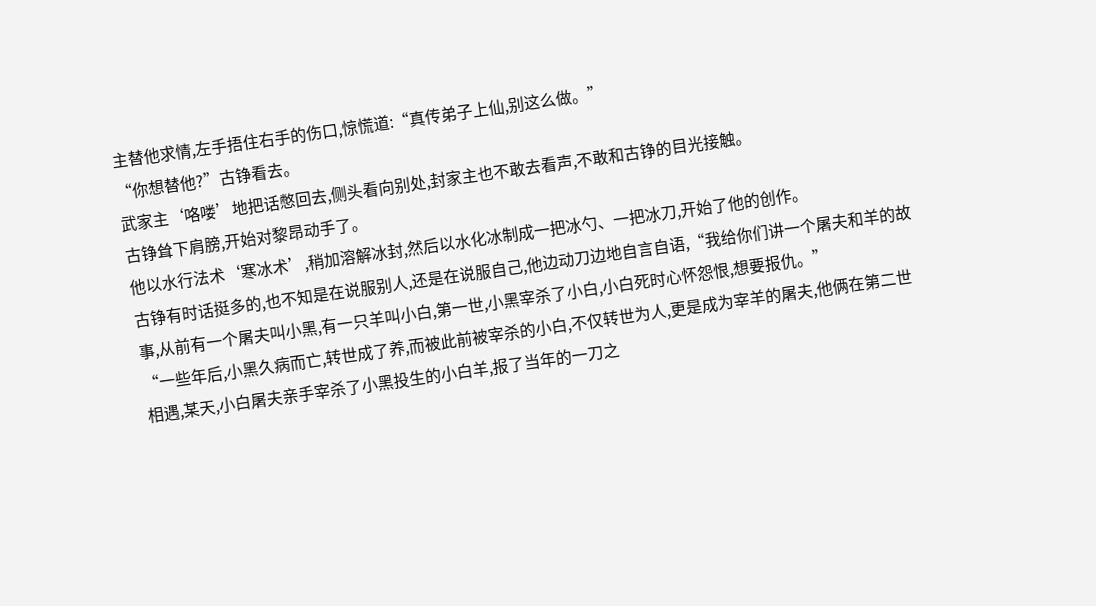主替他求情,左手捂住右手的伤口,惊慌道:“真传弟子上仙,别这么做。”
“你想替他?”古铮看去。
武家主‘咯喽’地把话憋回去,侧头看向别处,封家主也不敢去看声,不敢和古铮的目光接触。
古铮耸下肩膀,开始对黎昂动手了。
他以水行法术‘寒冰术’,稍加溶解冰封,然后以水化冰制成一把冰勺、一把冰刀,开始了他的创作。
古铮有时话挺多的,也不知是在说服别人,还是在说服自己,他边动刀边地自言自语,“我给你们讲一个屠夫和羊的故事,从前有一个屠夫叫小黑,有一只羊叫小白,第一世,小黑宰杀了小白,小白死时心怀怨恨,想要报仇。”
“一些年后,小黑久病而亡,转世成了养,而被此前被宰杀的小白,不仅转世为人,更是成为宰羊的屠夫,他俩在第二世相遇,某天,小白屠夫亲手宰杀了小黑投生的小白羊,报了当年的一刀之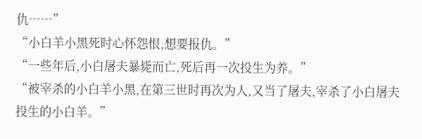仇……”
“小白羊小黑死时心怀怨恨,想要报仇。”
“一些年后,小白屠夫暴毙而亡,死后再一次投生为养。”
“被宰杀的小白羊小黑,在第三世时再次为人,又当了屠夫,宰杀了小白屠夫投生的小白羊。”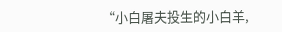“小白屠夫投生的小白羊,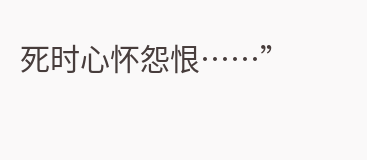死时心怀怨恨……”